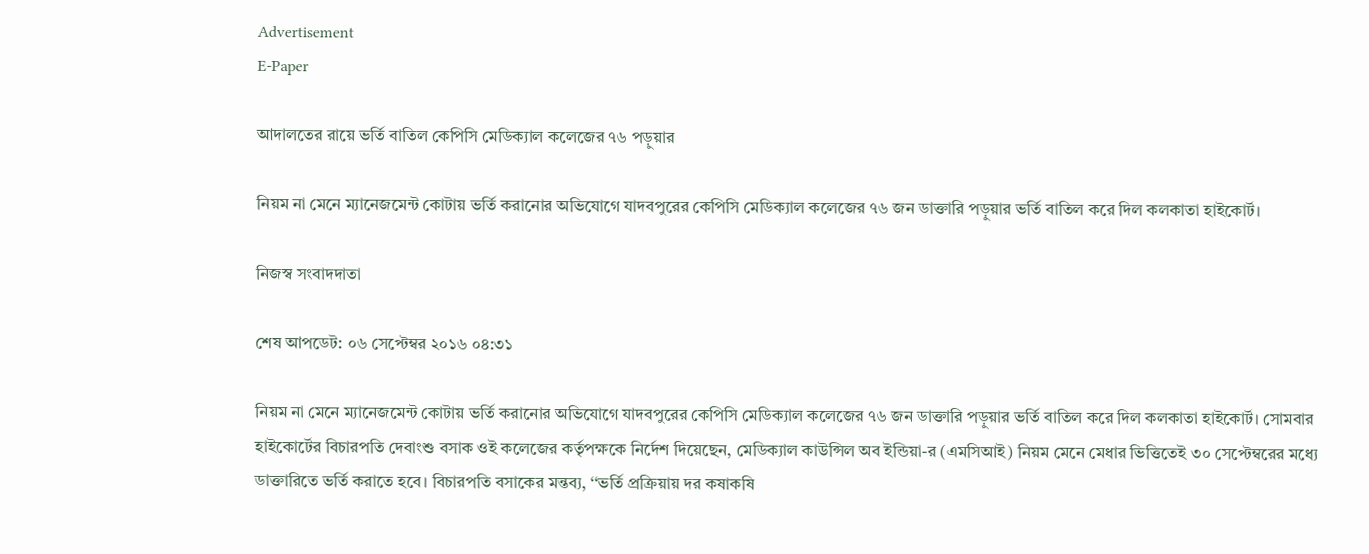Advertisement
E-Paper

আদালতের রায়ে ভর্তি বাতিল কেপিসি মেডিক্যাল কলেজের ৭৬ পড়ুয়ার

নিয়ম না মেনে ম্যানেজমেন্ট কোটায় ভর্তি করানোর অভিযোগে যাদবপুরের কেপিসি মেডিক্যাল কলেজের ৭৬ জন ডাক্তারি পড়ুয়ার ভর্তি বাতিল করে দিল কলকাতা হাইকোর্ট।

নিজস্ব সংবাদদাতা

শেষ আপডেট: ০৬ সেপ্টেম্বর ২০১৬ ০৪:৩১

নিয়ম না মেনে ম্যানেজমেন্ট কোটায় ভর্তি করানোর অভিযোগে যাদবপুরের কেপিসি মেডিক্যাল কলেজের ৭৬ জন ডাক্তারি পড়ুয়ার ভর্তি বাতিল করে দিল কলকাতা হাইকোর্ট। সোমবার হাইকোর্টের বিচারপতি দেবাংশু বসাক ওই কলেজের কর্তৃপক্ষকে নির্দেশ দিয়েছেন, মেডিক্যাল কাউন্সিল অব ইন্ডিয়া-র (এমসিআই) নিয়ম মেনে মেধার ভিত্তিতেই ৩০ সেপ্টেম্বরের মধ্যে ডাক্তারিতে ভর্তি করাতে হবে। বিচারপতি বসাকের মন্তব্য, ‘‘ভর্তি প্রক্রিয়ায় দর কষাকষি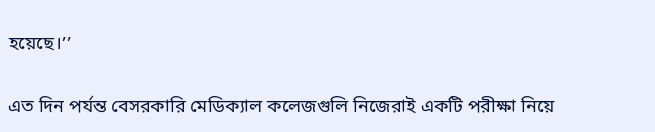হয়েছে।’’

এত দিন পর্যন্ত বেসরকারি মেডিক্যাল কলেজগুলি নিজেরাই একটি পরীক্ষা নিয়ে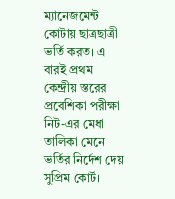ম্যানেজমেন্ট কোটায় ছাত্রছাত্রী ভর্তি করত। এ বারই প্রথম কেন্দ্রীয় স্তরের প্রবেশিকা পরীক্ষা নিট-এর মেধা তালিকা মেনে ভর্তির নির্দেশ দেয় সুপ্রিম কোর্ট।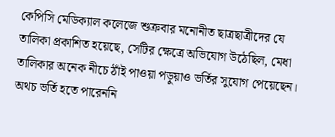কেপিসি মেডিক্যাল কলেজে শুক্রবার মনোনীত ছাত্রছাত্রীদের যে তালিকা প্রকাশিত হয়েছে, সেটির ক্ষেত্রে অভিযোগ উঠেছিল, মেধা তালিকার অনেক নীচে ঠাঁই পাওয়া পড়ুয়াও ভর্তির সুযোগ পেয়েছেন। অথচ ভর্তি হতে পারেননি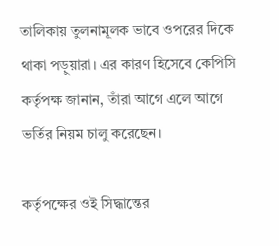তালিকায় তুলনামূলক ভাবে ওপরের দিকে থাকা পড়ুয়ারা। এর কারণ হিসেবে কেপিসি কর্তৃপক্ষ জানান, তাঁরা আগে এলে আগে ভর্তির নিয়ম চালু করেছেন।

কর্তৃপক্ষের ওই সিদ্ধান্তের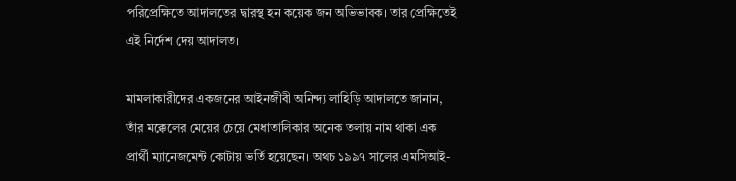পরিপ্রেক্ষিতে আদালতের দ্বারস্থ হন কয়েক জন অভিভাবক। তার প্রেক্ষিতেই এই নির্দেশ দেয় আদালত।

মামলাকারীদের একজনের আইনজীবী অনিন্দ্য লাহিড়ি আদালতে জানান, তাঁর মক্কেলের মেয়ের চেয়ে মেধাতালিকার অনেক তলায় নাম থাকা এক প্রার্থী ম্যানেজমেন্ট কোটায় ভর্তি হয়েছেন। অথচ ১৯৯৭ সালের এমসিআই-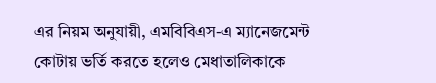এর নিয়ম অনুযায়ী, এমবিবিএস-এ ম্যানেজমেন্ট কোটায় ভর্তি করতে হলেও মেধাতালিকাকে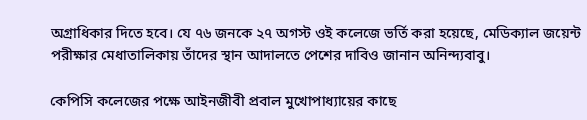অগ্রাধিকার দিতে হবে। যে ৭৬ জনকে ২৭ অগস্ট ওই কলেজে ভর্তি করা হয়েছে, মেডিক্যাল জয়েন্ট পরীক্ষার মেধাতালিকায় তাঁদের স্থান আদালতে পেশের দাবিও জানান অনিন্দ্যবাবু।

কেপিসি কলেজের পক্ষে আইনজীবী প্রবাল মুখোপাধ্যায়ের কাছে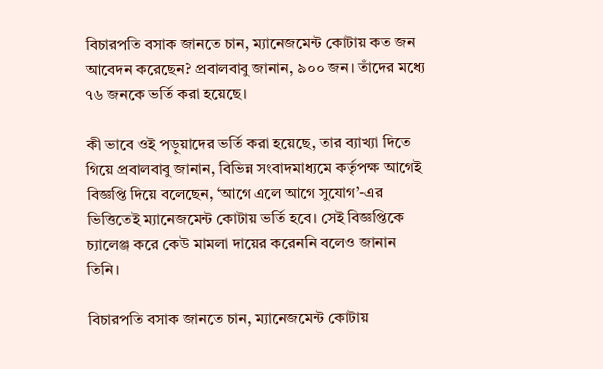বিচারপতি বসাক জানতে চান, ম্যানেজমেন্ট কোটায় কত জন আবেদন করেছেন? প্রবালবাবু জানান, ৯০০ জন। তাঁদের মধ্যে ৭৬ জনকে ভর্তি করা হয়েছে।

কী ভাবে ওই পড়ুয়াদের ভর্তি করা হয়েছে, তার ব্যাখ্যা দিতে গিয়ে প্রবালবাবু জানান, বিভিন্ন সংবাদমাধ্যমে কর্তৃপক্ষ আগেই বিজ্ঞপ্তি দিয়ে বলেছেন, ‘আগে এলে আগে সুযোগ’-এর ভিত্তিতেই ম্যানেজমেন্ট কোটায় ভর্তি হবে। সেই বিজ্ঞপ্তিকে চ্যালেঞ্জ করে কেউ মামলা দায়ের করেননি বলেও জানান তিনি।

বিচারপতি বসাক জানতে চান, ম্যানেজমেন্ট কোটায়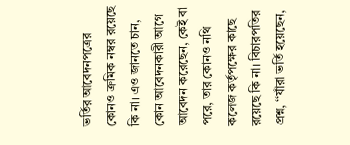ভর্তির আবেদনপত্রের কোনও ক্রমিক নম্বর রয়েছে কি না। এও জানতে চান, কোন আবেদনকারী আগে আবেদন করেছেন, কেই বা পরে, তার কোনও নথি কলেজ কর্তৃপক্ষের কাছে রয়েছে কি না। বিচারপতির প্রশ্ন, ‘‘যাঁরা ভর্তি হয়েছেন,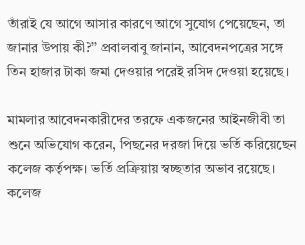তাঁরাই যে আগে আসার কারণে আগে সুযোগ পেয়েছেন, তা জানার উপায় কী?’’ প্রবালবাবু জানান, আবেদনপত্রের সঙ্গে তিন হাজার টাকা জমা দেওয়ার পরেই রসিদ দেওয়া হয়েছে।

মামলার আবেদনকারীদের তরফে একজনের আইনজীবী তা শুনে অভিযোগ করেন, পিছনের দরজা দিয়ে ভর্তি করিয়েছেন কলেজ কর্তৃপক্ষ। ভর্তি প্রক্রিয়ায় স্বচ্ছতার অভাব রয়েছে। কলেজ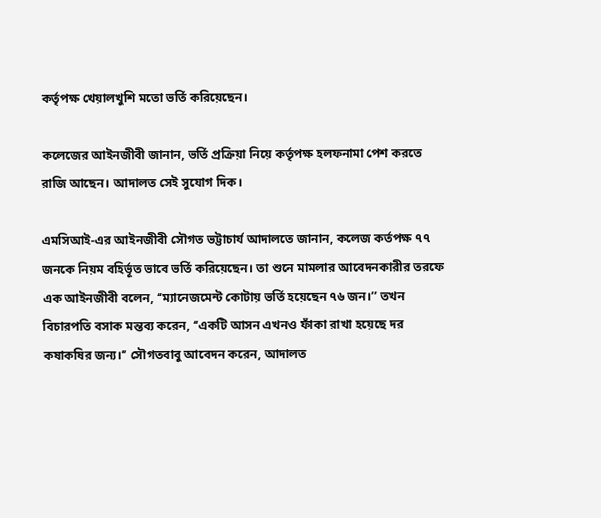কর্তৃপক্ষ খেয়ালখুশি মতো ভর্তি করিয়েছেন।

কলেজের আইনজীবী জানান, ভর্তি প্রক্রিয়া নিয়ে কর্তৃপক্ষ হলফনামা পেশ করতে রাজি আছেন। আদালত সেই সুযোগ দিক।

এমসিআই-এর আইনজীবী সৌগত ভট্টাচার্য আদালতে জানান, কলেজ কর্তপক্ষ ৭৭ জনকে নিয়ম বহির্ভূত ভাবে ভর্তি করিয়েছেন। তা শুনে মামলার আবেদনকারীর তরফে এক আইনজীবী বলেন, ‘‘ম্যানেজমেন্ট কোটায় ভর্তি হয়েছেন ৭৬ জন।’’ তখন বিচারপতি বসাক মন্তব্য করেন, ‘‘একটি আসন এখনও ফাঁকা রাখা হয়েছে দর কষাকষির জন্য।’’ সৌগতবাবু আবেদন করেন, আদালত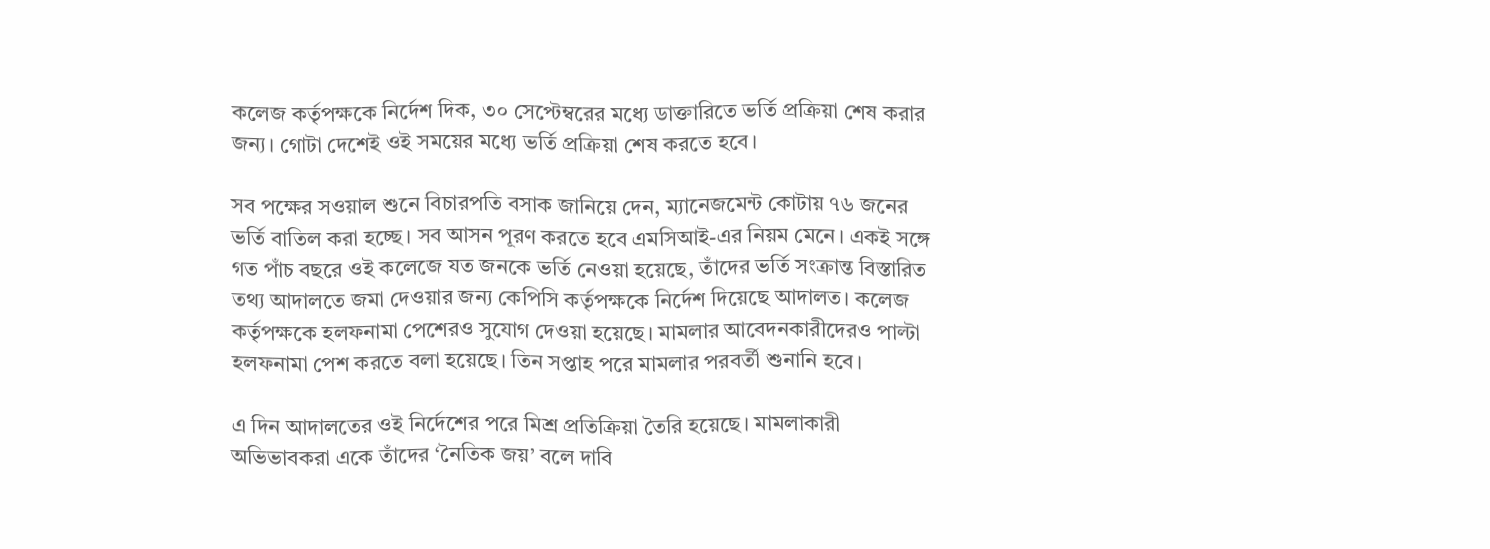কলেজ কর্তৃপক্ষকে নির্দেশ দিক, ৩০ সেপ্টেম্বরের মধ্যে ডাক্তারিতে ভর্তি প্রক্রিয়া শেষ করার জন্য। গোটা দেশেই ওই সময়ের মধ্যে ভর্তি প্রক্রিয়া শেষ করতে হবে।

সব পক্ষের সওয়াল শুনে বিচারপতি বসাক জানিয়ে দেন, ম্যানেজমেন্ট কোটায় ৭৬ জনের ভর্তি বাতিল করা হচ্ছে। সব আসন পূরণ করতে হবে এমসিআই-এর নিয়ম মেনে। একই সঙ্গে গত পাঁচ বছরে ওই কলেজে যত জনকে ভর্তি নেওয়া হয়েছে, তাঁদের ভর্তি সংক্রান্ত বিস্তারিত তথ্য আদালতে জমা দেওয়ার জন্য কেপিসি কর্তৃপক্ষকে নির্দেশ দিয়েছে আদালত। কলেজ কর্তৃপক্ষকে হলফনামা পেশেরও সুযোগ দেওয়া হয়েছে। মামলার আবেদনকারীদেরও পাল্টা হলফনামা পেশ করতে বলা হয়েছে। তিন সপ্তাহ পরে মামলার পরবর্তী শুনানি হবে।

এ দিন আদালতের ওই নির্দেশের পরে মিশ্র প্রতিক্রিয়া তৈরি হয়েছে। মামলাকারী অভিভাবকরা একে তাঁদের ‘নৈতিক জয়’ বলে দাবি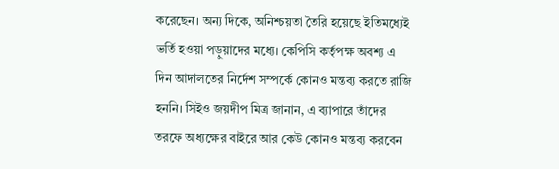করেছেন। অন্য দিকে, অনিশ্চয়তা তৈরি হয়েছে ইতিমধ্যেই ভর্তি হওয়া পড়ুয়াদের মধ্যে। কেপিসি কর্তৃপক্ষ অবশ্য এ দিন আদালতের নির্দেশ সম্পর্কে কোনও মন্তব্য করতে রাজি হননি। সিইও জয়দীপ মিত্র জানান, এ ব্যাপারে তাঁদের তরফে অধ্যক্ষের বাইরে আর কেউ কোনও মন্তব্য করবেন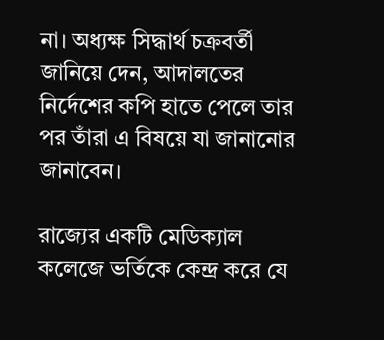না। অধ্যক্ষ সিদ্ধার্থ চক্রবর্তী জানিয়ে দেন, আদালতের নির্দেশের কপি হাতে পেলে তার পর তাঁরা এ বিষয়ে যা জানানোর জানাবেন।

রাজ্যের একটি মেডিক্যাল কলেজে ভর্তিকে কেন্দ্র করে যে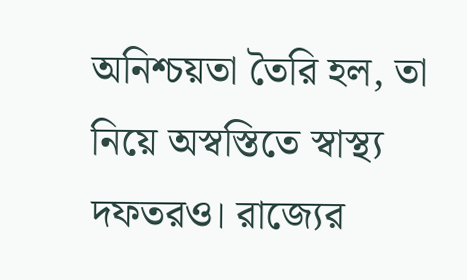অনিশ্চয়তা তৈরি হল, তা নিয়ে অস্বস্তিতে স্বাস্থ্য দফতরও। রাজ্যের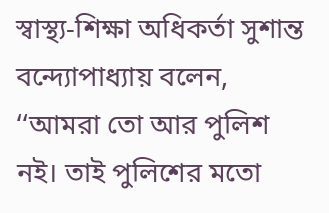স্বাস্থ্য-শিক্ষা অধিকর্তা সুশান্ত বন্দ্যোপাধ্যায় বলেন, ‘‘আমরা তো আর পুলিশ নই। তাই পুলিশের মতো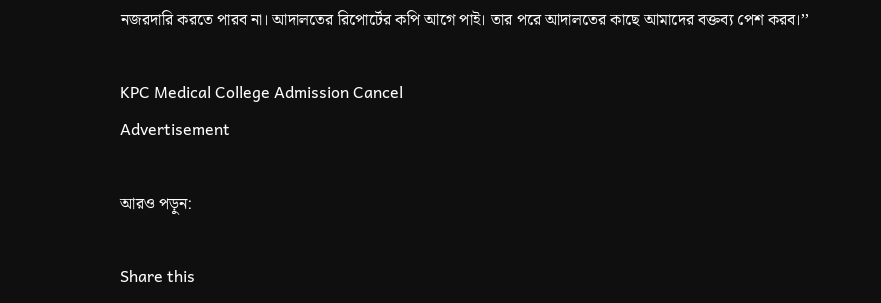নজরদারি করতে পারব না। আদালতের রিপোর্টের কপি আগে পাই। তার পরে আদালতের কাছে আমাদের বক্তব্য পেশ করব।’’

KPC Medical College Admission Cancel
Advertisement

আরও পড়ুন:

Share this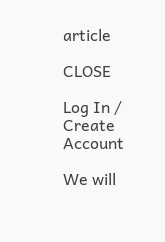article

CLOSE

Log In / Create Account

We will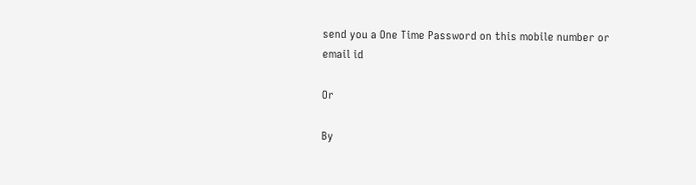send you a One Time Password on this mobile number or email id

Or

By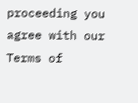proceeding you agree with our Terms of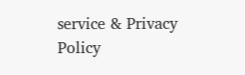service & Privacy Policy